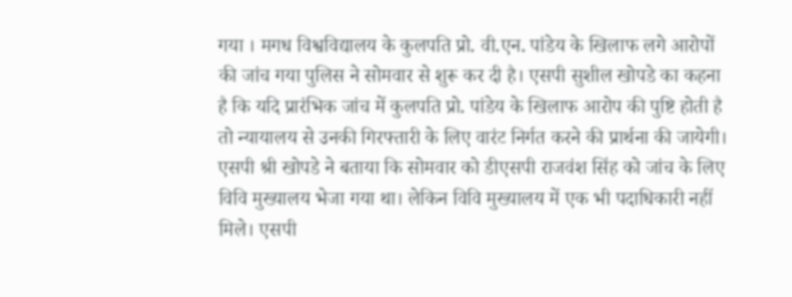गया । मगध विश्वविद्यालय के कुलपति प्रो. वी.एन. पांडेय के खिलाफ लगे आरोपों की जांच गया पुलिस ने सोमवार से शुरू कर दी है। एसपी सुशील खोपडे का कहना है कि यदि प्रारंभिक जांच में कुलपति प्रो. पांडेय के खिलाफ आरोप की पुष्टि होती है तो न्यायालय से उनकी गिरफ्तारी के लिए वारंट निर्गत करने की प्रार्थना की जायेगी। एसपी श्री खोपडे ने बताया कि सोमवार को डीएसपी राजवंश सिंह को जांच के लिए विवि मुख्यालय भेजा गया था। लेकिन विवि मुख्यालय में एक भी पदाधिकारी नहीं मिले। एसपी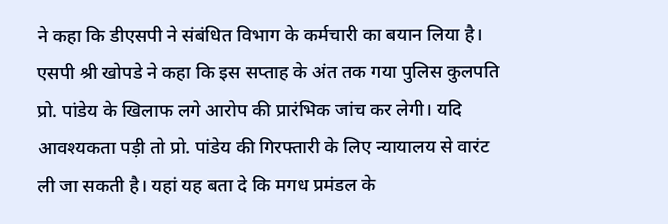ने कहा कि डीएसपी ने संबंधित विभाग के कर्मचारी का बयान लिया है। एसपी श्री खोपडे ने कहा कि इस सप्ताह के अंत तक गया पुलिस कुलपति प्रो. पांडेय के खिलाफ लगे आरोप की प्रारंभिक जांच कर लेगी। यदि आवश्यकता पड़ी तो प्रो. पांडेय की गिरफ्तारी के लिए न्यायालय से वारंट ली जा सकती है। यहां यह बता दे कि मगध प्रमंडल के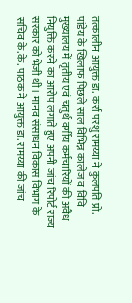तत्कालीन आयुक्त डा. कर्रा परशु रामय्या ने कुलपति प्रो. पांडेय के खिलाफ पिछले साल विभिन्न कालेज व विवि मुख्यालय में तृतीय एवं चतुर्थ वर्गीय कर्मचारियों की अवैध नियुक्ति करने का आरोप लगाते हुए अपनी जांच रिपोर्ट राज्य सरकार को भेजी थी। मानव संसाधन विकास विभाग के सचिव के.के. पाठक ने आयुक्त डा. रामय्या की जांच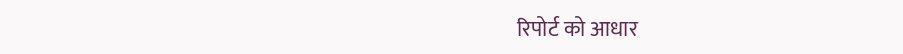रिपोर्ट को आधार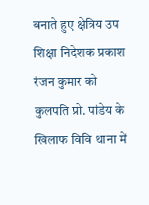बनाते हुए क्षेत्रिय उप शिक्षा निदेशक प्रकाश रंजन कुमार को कुलपति प्रो. पांडेय के खिलाफ विवि थाना में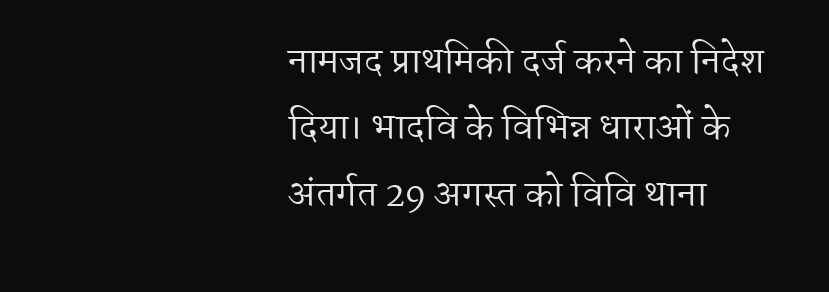नामजद प्राथमिकी दर्ज करने का निदेश दिया। भादवि के विभिन्न धाराओं के अंतर्गत 29 अगस्त को विवि थाना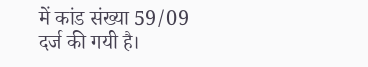में कांड संख्या 59/09 दर्ज की गयी है।